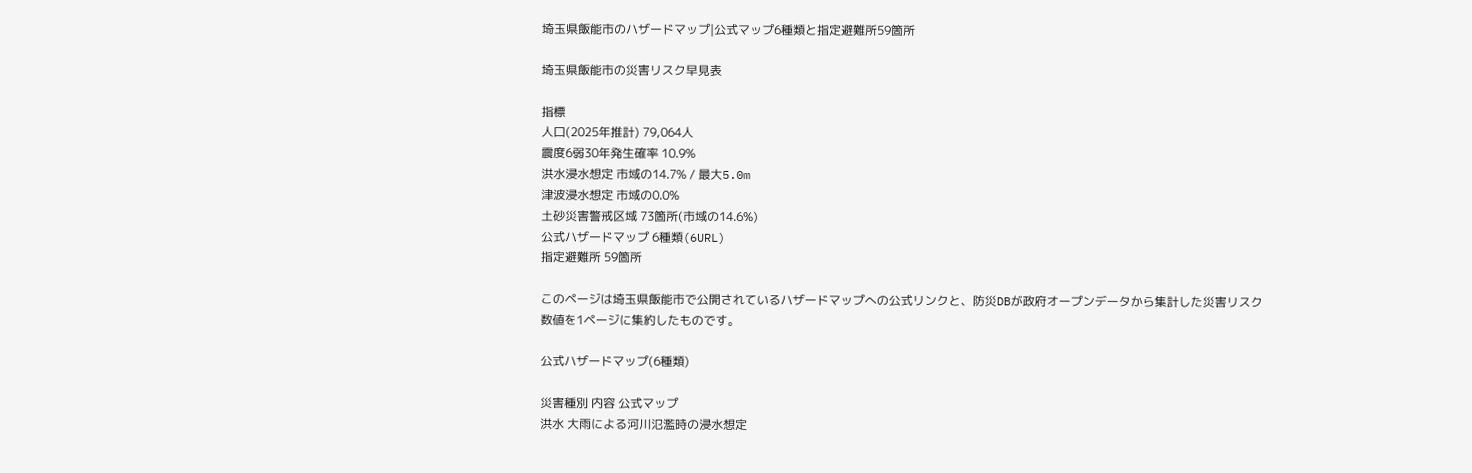埼玉県飯能市のハザードマップ|公式マップ6種類と指定避難所59箇所

埼玉県飯能市の災害リスク早見表

指標
人口(2025年推計) 79,064人
震度6弱30年発生確率 10.9%
洪水浸水想定 市域の14.7% / 最大5.0m
津波浸水想定 市域の0.0%
土砂災害警戒区域 73箇所(市域の14.6%)
公式ハザードマップ 6種類(6URL)
指定避難所 59箇所

このページは埼玉県飯能市で公開されているハザードマップへの公式リンクと、防災DBが政府オープンデータから集計した災害リスク数値を1ページに集約したものです。

公式ハザードマップ(6種類)

災害種別 内容 公式マップ
洪水 大雨による河川氾濫時の浸水想定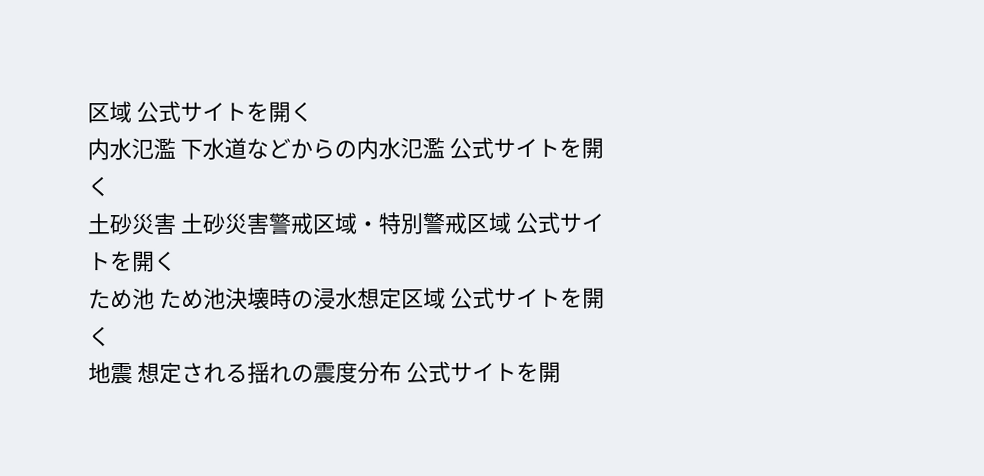区域 公式サイトを開く
内水氾濫 下水道などからの内水氾濫 公式サイトを開く
土砂災害 土砂災害警戒区域・特別警戒区域 公式サイトを開く
ため池 ため池決壊時の浸水想定区域 公式サイトを開く
地震 想定される揺れの震度分布 公式サイトを開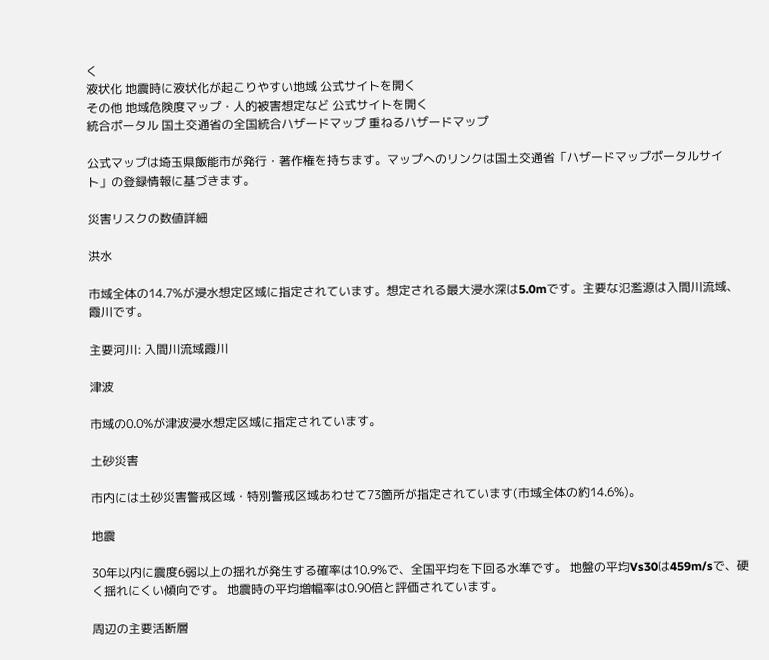く
液状化 地震時に液状化が起こりやすい地域 公式サイトを開く
その他 地域危険度マップ・人的被害想定など 公式サイトを開く
統合ポータル 国土交通省の全国統合ハザードマップ 重ねるハザードマップ

公式マップは埼玉県飯能市が発行・著作権を持ちます。マップへのリンクは国土交通省「ハザードマップポータルサイト」の登録情報に基づきます。

災害リスクの数値詳細

洪水

市域全体の14.7%が浸水想定区域に指定されています。想定される最大浸水深は5.0mです。主要な氾濫源は入間川流域、霞川です。

主要河川: 入間川流域霞川

津波

市域の0.0%が津波浸水想定区域に指定されています。

土砂災害

市内には土砂災害警戒区域・特別警戒区域あわせて73箇所が指定されています(市域全体の約14.6%)。

地震

30年以内に震度6弱以上の揺れが発生する確率は10.9%で、全国平均を下回る水準です。 地盤の平均Vs30は459m/sで、硬く揺れにくい傾向です。 地震時の平均増幅率は0.90倍と評価されています。

周辺の主要活断層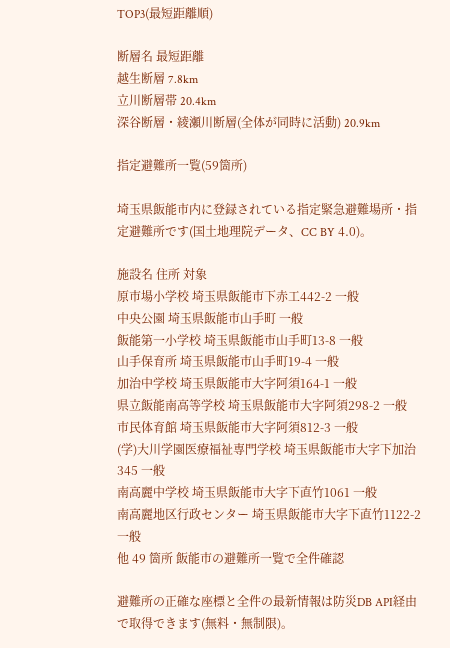TOP3(最短距離順)

断層名 最短距離
越生断層 7.8km
立川断層帯 20.4km
深谷断層・綾瀬川断層(全体が同時に活動) 20.9km

指定避難所一覧(59箇所)

埼玉県飯能市内に登録されている指定緊急避難場所・指定避難所です(国土地理院データ、CC BY 4.0)。

施設名 住所 対象
原市場小学校 埼玉県飯能市下赤工442-2 一般
中央公園 埼玉県飯能市山手町 一般
飯能第一小学校 埼玉県飯能市山手町13-8 一般
山手保育所 埼玉県飯能市山手町19-4 一般
加治中学校 埼玉県飯能市大字阿須164-1 一般
県立飯能南高等学校 埼玉県飯能市大字阿須298-2 一般
市民体育館 埼玉県飯能市大字阿須812-3 一般
(学)大川学園医療福祉専門学校 埼玉県飯能市大字下加治345 一般
南高麗中学校 埼玉県飯能市大字下直竹1061 一般
南高麗地区行政センター 埼玉県飯能市大字下直竹1122-2 一般
他 49 箇所 飯能市の避難所一覧で全件確認

避難所の正確な座標と全件の最新情報は防災DB API経由で取得できます(無料・無制限)。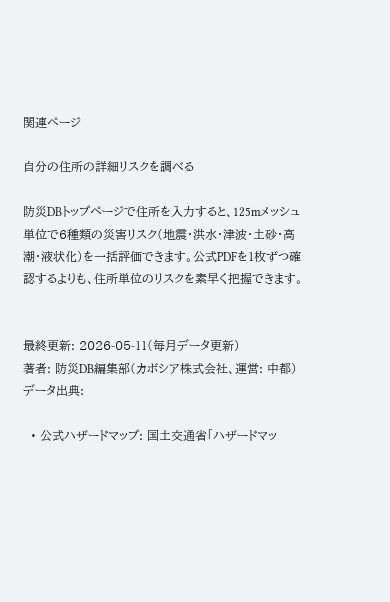関連ページ

自分の住所の詳細リスクを調べる

防災DBトップページで住所を入力すると、125mメッシュ単位で6種類の災害リスク(地震・洪水・津波・土砂・高潮・液状化)を一括評価できます。公式PDFを1枚ずつ確認するよりも、住所単位のリスクを素早く把握できます。


最終更新: 2026-05-11(毎月データ更新)
著者: 防災DB編集部(カボシア株式会社、運営: 中都)
データ出典:

  • 公式ハザードマップ: 国土交通省「ハザードマッ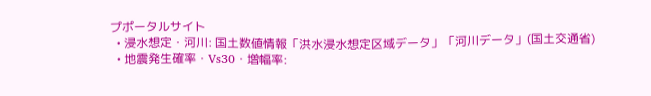プポータルサイト
  • 浸水想定・河川: 国土数値情報「洪水浸水想定区域データ」「河川データ」(国土交通省)
  • 地震発生確率・Vs30・増幅率: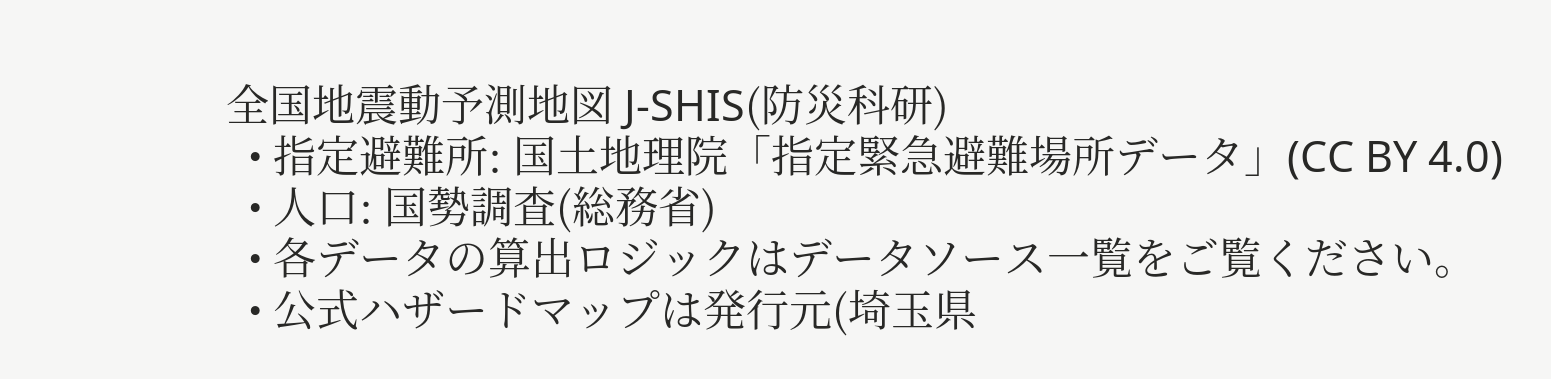全国地震動予測地図 J-SHIS(防災科研)
  • 指定避難所: 国土地理院「指定緊急避難場所データ」(CC BY 4.0)
  • 人口: 国勢調査(総務省)
  • 各データの算出ロジックはデータソース一覧をご覧ください。
  • 公式ハザードマップは発行元(埼玉県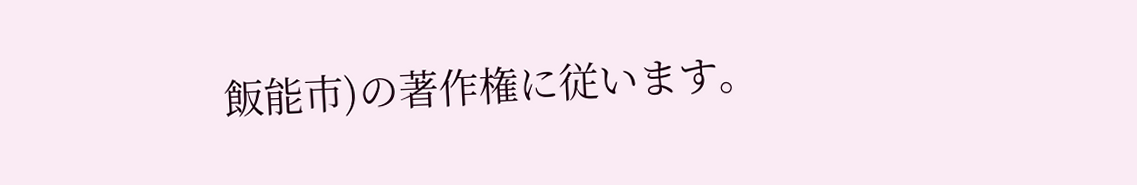飯能市)の著作権に従います。